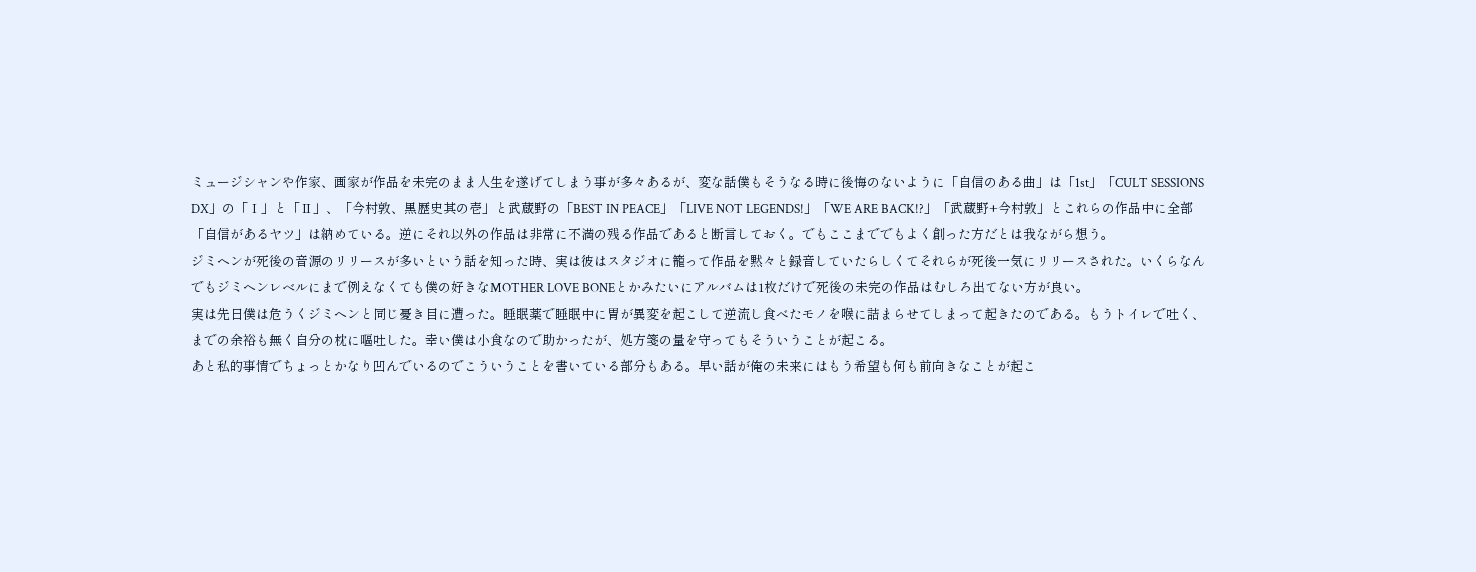ミュージシャンや作家、画家が作品を未完のまま人生を遂げてしまう事が多々あるが、変な話僕もそうなる時に後悔のないように「自信のある曲」は「1st」「CULT SESSIONS DX」の「Ⅰ」と「Ⅱ」、「今村敦、黒歴史其の壱」と武蔵野の「BEST IN PEACE」「LIVE NOT LEGENDS!」「WE ARE BACK!?」「武蔵野+今村敦」とこれらの作品中に全部「自信があるヤツ」は納めている。逆にそれ以外の作品は非常に不満の残る作品であると断言しておく。でもここまででもよく創った方だとは我ながら想う。
ジミヘンが死後の音源のリリースが多いという話を知った時、実は彼はスタジオに籠って作品を黙々と録音していたらしくてそれらが死後一気にリリースされた。いくらなんでもジミヘンレベルにまで例えなくても僕の好きなMOTHER LOVE BONEとかみたいにアルバムは1枚だけで死後の未完の作品はむしろ出てない方が良い。
実は先日僕は危うくジミヘンと同じ憂き目に遭った。睡眠薬で睡眠中に胃が異変を起こして逆流し食べたモノを喉に詰まらせてしまって起きたのである。もうトイレで吐く、までの余裕も無く自分の枕に嘔吐した。幸い僕は小食なので助かったが、処方箋の量を守ってもそういうことが起こる。
あと私的事情でちょっとかなり凹んでいるのでこういうことを書いている部分もある。早い話が俺の未来にはもう希望も何も前向きなことが起こ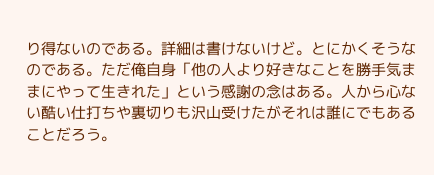り得ないのである。詳細は書けないけど。とにかくそうなのである。ただ俺自身「他の人より好きなことを勝手気ままにやって生きれた」という感謝の念はある。人から心ない酷い仕打ちや裏切りも沢山受けたがそれは誰にでもあることだろう。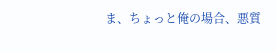ま、ちょっと俺の場合、悪質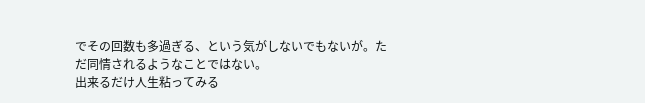でその回数も多過ぎる、という気がしないでもないが。ただ同情されるようなことではない。
出来るだけ人生粘ってみる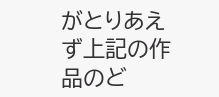がとりあえず上記の作品のど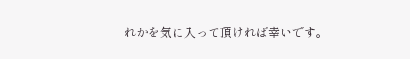れかを気に入って頂ければ幸いです。